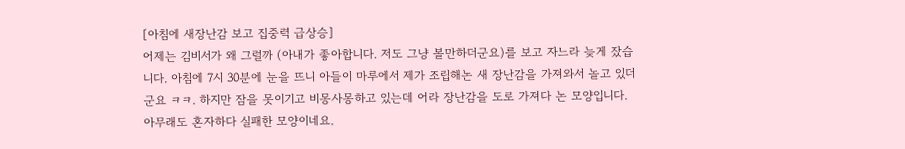[아침에 새장난감 보고 집중력 급상승]
어제는 김비서가 왜 그럴까 (아내가 좋아합니다. 저도 그냥 볼만하더군요)를 보고 자느라 늦게 잤습니다. 아침에 7시 30분에 눈을 뜨니 아들이 마루에서 제가 조립해논 새 장난감을 가져와서 놀고 있더군요 ㅋㅋ. 하지만 잠을 못이기고 비몽사몽하고 있는데 어라 장난감을 도로 가져다 논 모양입니다. 아무래도 혼자하다 실패한 모양이네요.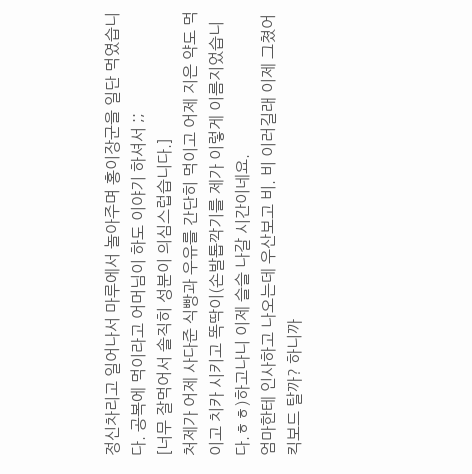정신차리고 일어나서 마루에서 놀아주며 홍이장군을 일단 먹였습니다. 공복에 먹이라고 어머님이 하도 이야기 하셔서 ;;
[너무 잘먹어서 솔직히 성분이 의심스럽습니다.]
처제가 어제 사다준 식빵과 우유를 간단히 먹이고 어제 지은 약도 먹이고 치카 시키고 똑딱이(손발톱깍기를 제가 이렇게 이름지었습니다.ㅎㅎ)하고나니 이제 슬슬 나갈 시간이네요.
엄마한테 인사하고 나오는데 우산보고 비. 비 이러길래 이제 그쳤어 킥보드 탈까? 하니까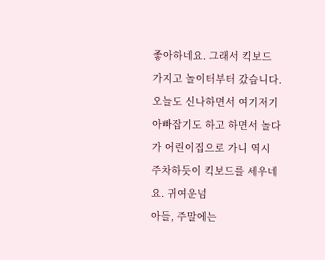좋아하네요. 그래서 킥보드 가지고 놀이터부터 갔습니다. 오늘도 신나하면서 여기저기 아빠잡기도 하고 하면서 놀다가 어린이집으로 가니 역시 주차하듯이 킥보드를 세우네요. 귀여운넘
아들, 주말에는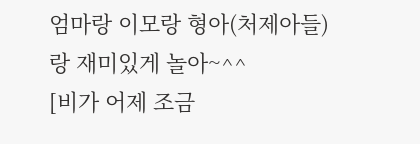엄마랑 이모랑 형아(처제아들)랑 재미있게 놀아~^^
[비가 어제 조금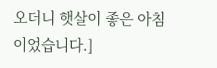오더니 햇살이 좋은 아침이었습니다.]